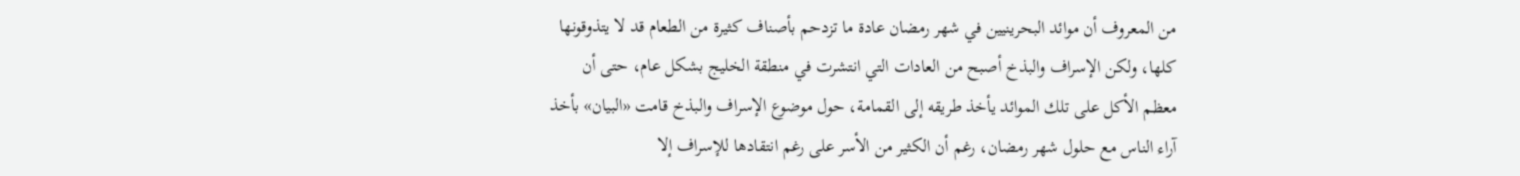من المعروف أن موائد البحرينيين في شهر رمضان عادة ما تزدحم بأصناف كثيرة من الطعام قد لا يتذوقونها كلها، ولكن الإسراف والبذخ أصبح من العادات التي انتشرت في منطقة الخليج بشكل عام، حتى أن معظم الأكل على تلك الموائد يأخذ طريقه إلى القمامة، حول موضوع الإسراف والبذخ قامت «البيان» بأخذ آراء الناس مع حلول شهر رمضان، رغم أن الكثير من الأسر على رغم انتقادها للإسراف إلا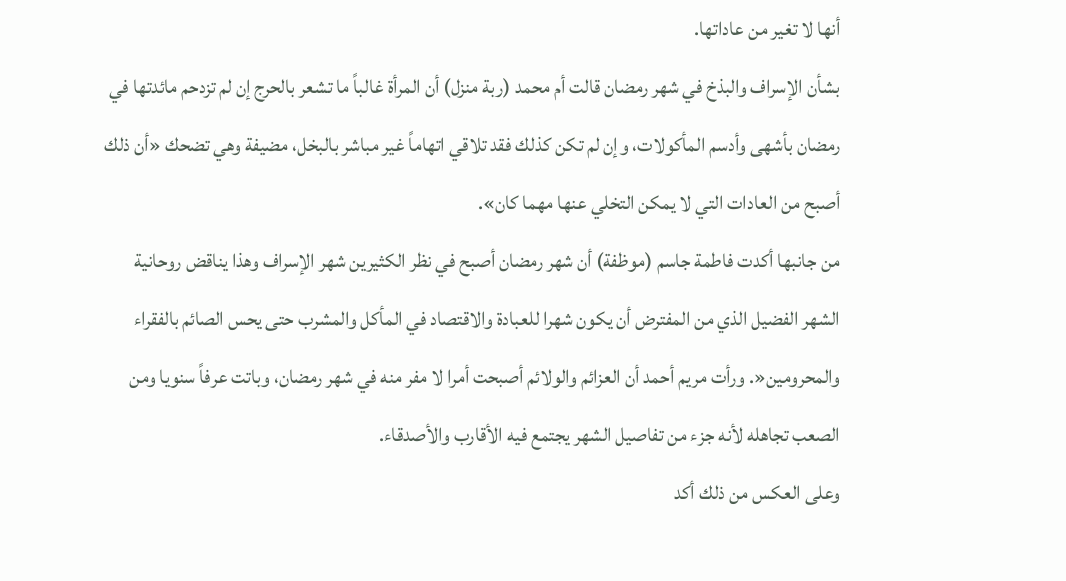أنها لا تغير من عاداتها.
بشأن الإسراف والبذخ في شهر رمضان قالت أم محمد (ربة منزل) أن المرأة غالباً ما تشعر بالحرج إن لم تزدحم مائدتها في رمضان بأشهى وأدسم المأكولات، وإن لم تكن كذلك فقد تلاقي اتهاماً غير مباشر بالبخل، مضيفة وهي تضحك «أن ذلك أصبح من العادات التي لا يمكن التخلي عنها مهما كان».
من جانبها أكدت فاطمة جاسم (موظفة) أن شهر رمضان أصبح في نظر الكثيرين شهر الإسراف وهذا يناقض روحانية الشهر الفضيل الذي من المفترض أن يكون شهرا للعبادة والاقتصاد في المأكل والمشرب حتى يحس الصائم بالفقراء والمحرومين«. ورأت مريم أحمد أن العزائم والولائم أصبحت أمرا لا مفر منه في شهر رمضان، وباتت عرفاً سنويا ومن الصعب تجاهله لأنه جزء من تفاصيل الشهر يجتمع فيه الأقارب والأصدقاء.
وعلى العكس من ذلك أكد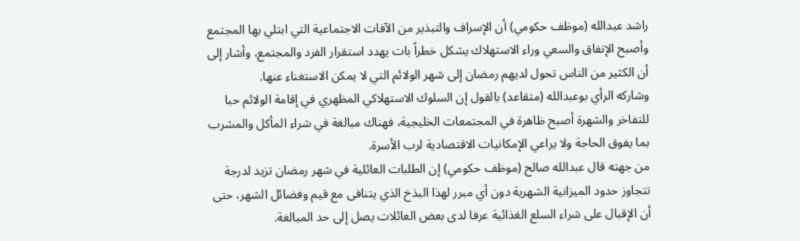راشد عبدالله (موظف حكومي) أن الإسراف والتبذير من الآفات الاجتماعية التي ابتلي بها المجتمع وأصبح الإنفاق والسعي وراء الاستهلاك يشكل خطراً بات يهدد استقرار الفرد والمجتمع، وأشار إلى أن الكثير من الناس تحول لديهم رمضان إلى شهر الولائم التي لا يمكن الاستغناء عنها.
وشاركه الرأي بوعبدالله (متقاعد) بالقول إن السلوك الاستهلاكي المظهري في إقامة الولائم حبا للتفاخر والشهرة أصبح ظاهرة في المجتمعات الخليجية، فهناك مبالغة في شراء المأكل والمشرب بما يفوق الحاجة ولا يراعي الإمكانيات الاقتصادية لرب الأسرة.
من جهته قال عبدالله صالح (موظف حكومي) إن الطلبات العائلية في شهر رمضان تزيد لدرجة تتجاوز حدود الميزانية الشهرية دون أي مبرر لهذا البذخ الذي يتنافى مع قيم وفضائل الشهر، حتى أن الإقبال على شراء السلع الغذائية عرفا لدى بعض العائلات يصل إلى حد المبالغة.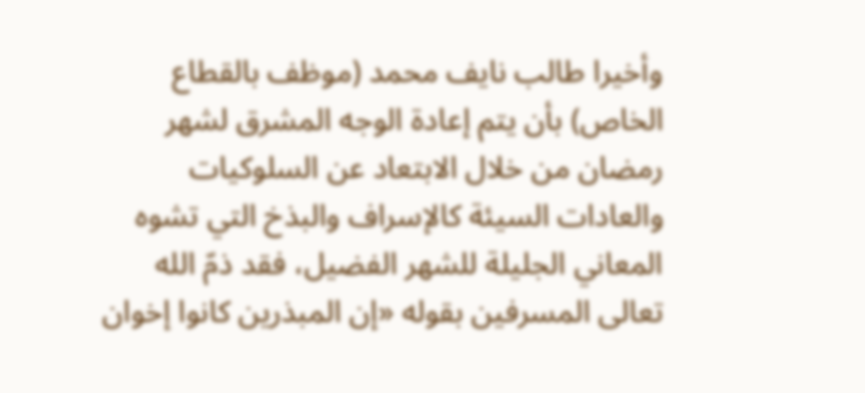وأخيرا طالب نايف محمد (موظف بالقطاع الخاص) بأن يتم إعادة الوجه المشرق لشهر رمضان من خلال الابتعاد عن السلوكيات والعادات السيئة كالإسراف والبذخ التي تشوه المعاني الجليلة للشهر الفضيل، فقد ذمّ الله تعالى المسرفين بقوله «إن المبذرين كانوا إخوان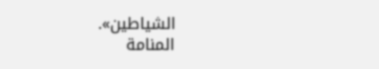الشياطين».
المنامة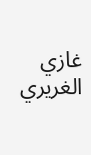غازي الغريري